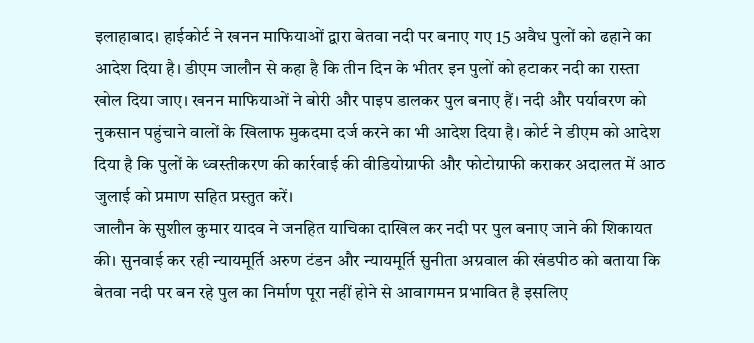इलाहाबाद। हाईकोर्ट ने खनन माफियाओं द्वारा बेतवा नदी पर बनाए गए 15 अवैध पुलों को ढहाने का आदेश दिया है। डीएम जालौन से कहा है कि तीन दिन के भीतर इन पुलों को हटाकर नदी का रास्ता खोल दिया जाए। खनन माफियाओं ने बोरी और पाइप डालकर पुल बनाए हैं। नदी और पर्यावरण को नुकसान पहुंचाने वालों के खिलाफ मुकदमा दर्ज करने का भी आदेश दिया है। कोर्ट ने डीएम को आदेश दिया है कि पुलों के ध्वस्तीकरण की कार्रवाई की वीडियोग्राफी और फोटोग्राफी कराकर अदालत में आठ जुलाई को प्रमाण सहित प्रस्तुत करें।
जालौन के सुशील कुमार यादव ने जनहित याचिका दाखिल कर नदी पर पुल बनाए जाने की शिकायत की। सुनवाई कर रही न्यायमूर्ति अरुण टंडन और न्यायमूर्ति सुनीता अग्रवाल की खंडपीठ को बताया कि बेतवा नदी पर बन रहे पुल का निर्माण पूरा नहीं होने से आवागमन प्रभावित है इसलिए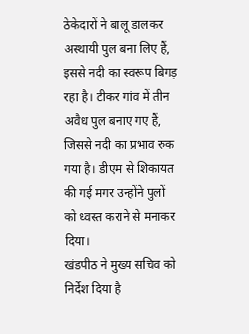ठेकेदारों ने बालू डालकर अस्थायी पुल बना लिए हैं, इससे नदी का स्वरूप बिगड़ रहा है। टीकर गांव में तीन अवैध पुल बनाए गए हैं, जिससे नदी का प्रभाव रुक गया है। डीएम से शिकायत की गई मगर उन्होंने पुलों को ध्वस्त कराने से मनाकर दिया।
खंडपीठ ने मुख्य सचिव को निर्देश दिया है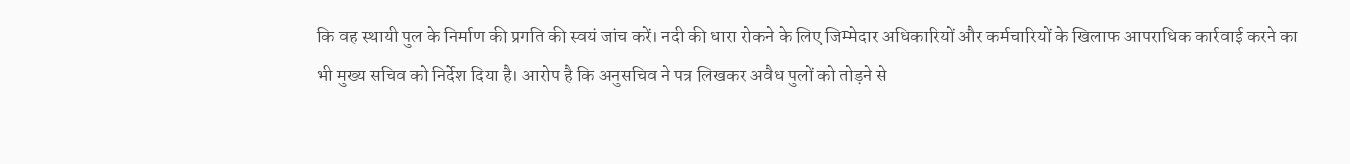कि वह स्थायी पुल के निर्माण की प्रगति की स्वयं जांच करें। नदी की धारा रोकने के लिए जिम्मेदार अधिकारियों और कर्मचारियों के खिलाफ आपराधिक कार्रवाई करने का भी मुख्य सचिव को निर्देश दिया है। आरोप है कि अनुसचिव ने पत्र लिखकर अवैध पुलों को तोड़ने से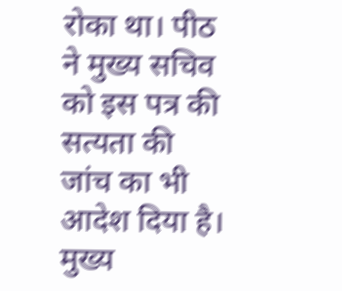रोका था। पीठ ने मुख्य सचिव को इस पत्र की सत्यता की जांच का भी आदेश दिया है। मुख्य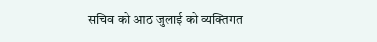सचिव को आठ जुलाई को व्यक्तिगत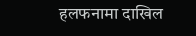हलफनामा दाखिल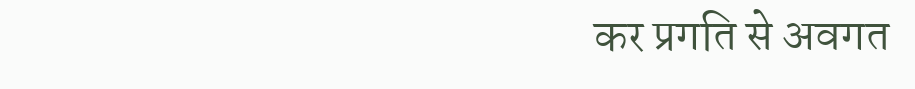कर प्रगति से अवगत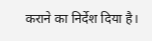कराने का निर्देश दिया है।